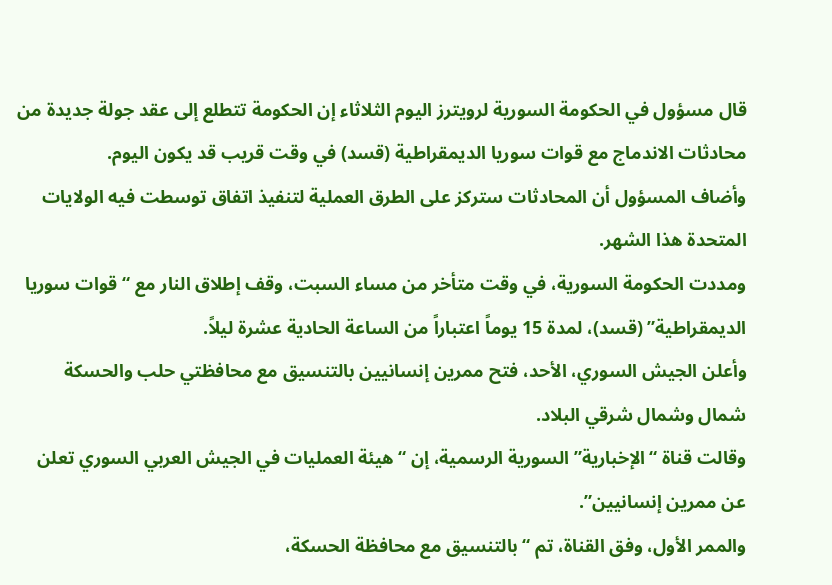قال مسؤول في الحكومة السورية لرويترز اليوم الثلاثاء إن الحكومة تتطلع إلى عقد جولة جديدة من محادثات الاندماج مع قوات سوريا الديمقراطية (قسد) في وقت قريب قد يكون اليوم.
وأضاف المسؤول أن المحادثات ستركز على الطرق العملية لتنفيذ اتفاق توسطت فيه الولايات المتحدة هذا الشهر.
ومددت الحكومة السورية، في وقت متأخر من مساء السبت، وقف إطلاق النار مع “قوات سوريا الديمقراطية” (قسد)، لمدة 15 يوماً اعتباراً من الساعة الحادية عشرة ليلاً.
وأعلن الجيش السوري، الأحد، فتح ممرين إنسانيين بالتنسيق مع محافظتي حلب والحسكة شمال وشمال شرقي البلاد.
وقالت قناة “الإخبارية” السورية الرسمية، إن “هيئة العمليات في الجيش العربي السوري تعلن عن ممرين إنسانيين”.
والممر الأول، وفق القناة، تم “بالتنسيق مع محافظة الحسكة،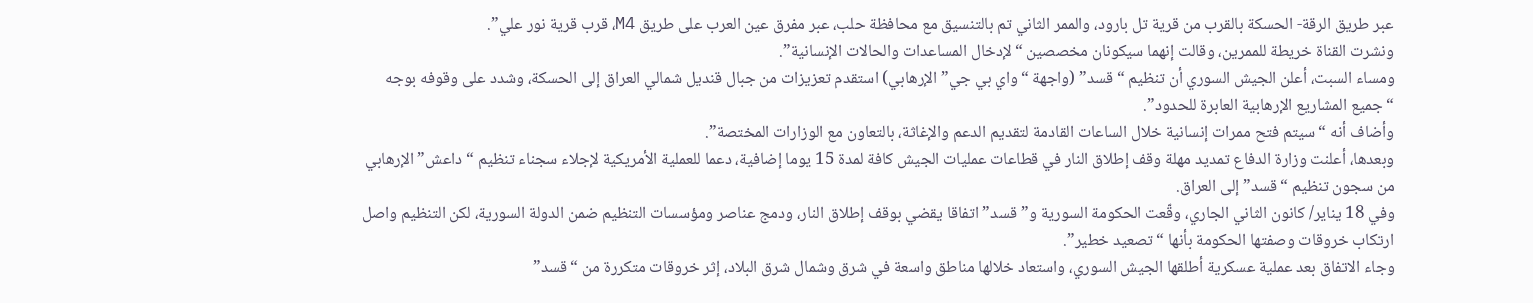عبر طريق الرقة- الحسكة بالقرب من قرية تل بارود، والممر الثاني تم بالتنسيق مع محافظة حلب، عبر مفرق عين العرب على طريق M4، قرب قرية نور علي”.
ونشرت القناة خريطة للممرين، وقالت إنهما سيكونان مخصصين “لإدخال المساعدات والحالات الإنسانية”.
ومساء السبت، أعلن الجيش السوري أن تنظيم “قسد” (واجهة “واي بي جي” الإرهابي) استقدم تعزيزات من جبال قنديل شمالي العراق إلى الحسكة، وشدد على وقوفه بوجه “جميع المشاريع الإرهابية العابرة للحدود”.
وأضاف أنه “سيتم فتح ممرات إنسانية خلال الساعات القادمة لتقديم الدعم والإغاثة، بالتعاون مع الوزارات المختصة”.
وبعدها، أعلنت وزارة الدفاع تمديد مهلة وقف إطلاق النار في قطاعات عمليات الجيش كافة لمدة 15 يوما إضافية، دعما للعملية الأمريكية لإجلاء سجناء تنظيم “داعش” الإرهابي من سجون تنظيم “قسد” إلى العراق.
وفي 18 يناير/ كانون الثاني الجاري، وقّعت الحكومة السورية و”قسد” اتفاقا يقضي بوقف إطلاق النار، ودمج عناصر ومؤسسات التنظيم ضمن الدولة السورية، لكن التنظيم واصل ارتكاب خروقات وصفتها الحكومة بأنها “تصعيد خطير”.
وجاء الاتفاق بعد عملية عسكرية أطلقها الجيش السوري، واستعاد خلالها مناطق واسعة في شرق وشمال شرق البلاد، إثر خروقات متكررة من “قسد”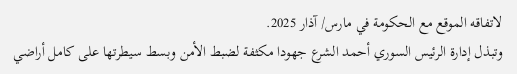لاتفاقه الموقع مع الحكومة في مارس/ آذار 2025.
وتبذل إدارة الرئيس السوري أحمد الشرع جهودا مكثفة لضبط الأمن وبسط سيطرتها على كامل أراضي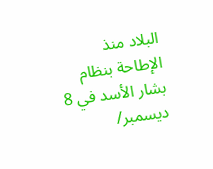البلاد منذ الإطاحة بنظام بشار الأسد في 8 ديسمبر/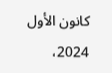كانون الأول 2024،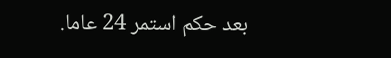بعد حكم استمر 24 عاما.